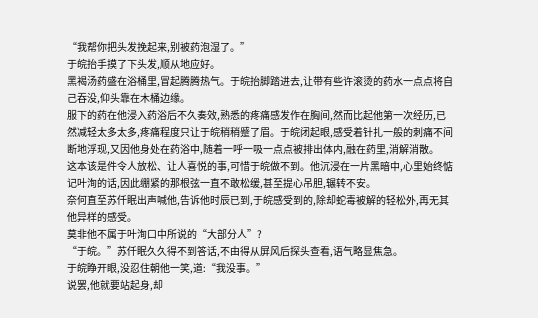“我帮你把头发挽起来,别被药泡湿了。”
于皖抬手摸了下头发,顺从地应好。
黑褐汤药盛在浴桶里,冒起腾腾热气。于皖抬脚踏进去,让带有些许滚烫的药水一点点将自己吞没,仰头靠在木桶边缘。
服下的药在他浸入药浴后不久奏效,熟悉的疼痛感发作在胸间,然而比起他第一次经历,已然减轻太多太多,疼痛程度只让于皖稍稍蹙了眉。于皖闭起眼,感受着针扎一般的刺痛不间断地浮现,又因他身处在药浴中,随着一呼一吸一点点被排出体内,融在药里,消解消散。
这本该是件令人放松、让人喜悦的事,可惜于皖做不到。他沉浸在一片黑暗中,心里始终惦记叶洵的话,因此绷紧的那根弦一直不敢松缓,甚至提心吊胆,辗转不安。
奈何直至苏仟眠出声喊他,告诉他时辰已到,于皖感受到的,除却蛇毒被解的轻松外,再无其他异样的感受。
莫非他不属于叶洵口中所说的“大部分人”?
“于皖。”苏仟眠久久得不到答话,不由得从屏风后探头查看,语气略显焦急。
于皖睁开眼,没忍住朝他一笑,道:“我没事。”
说罢,他就要站起身,却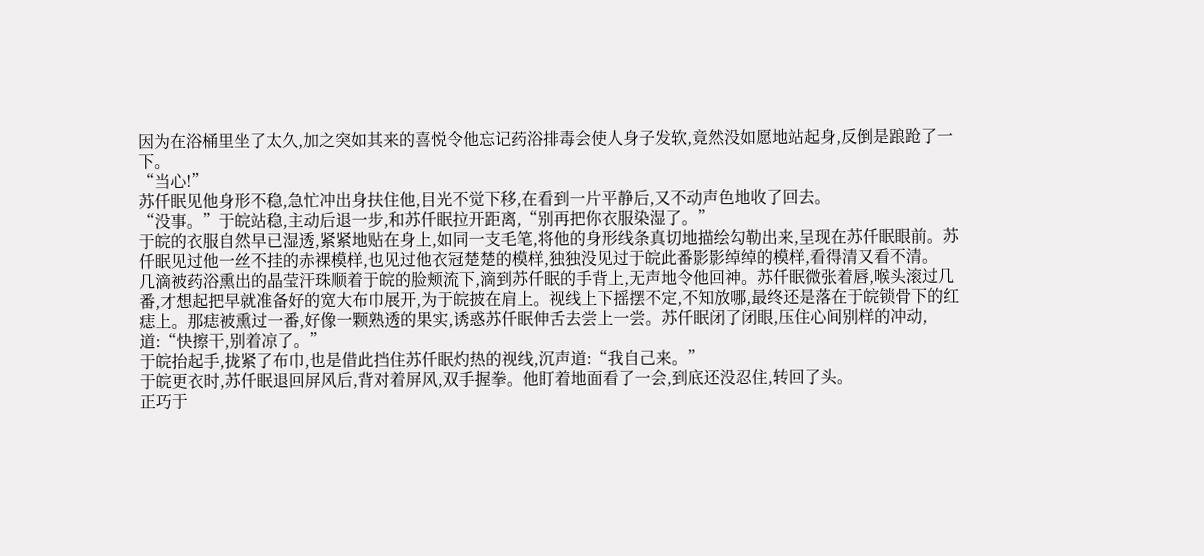因为在浴桶里坐了太久,加之突如其来的喜悦令他忘记药浴排毒会使人身子发软,竟然没如愿地站起身,反倒是踉跄了一下。
“当心!”
苏仟眠见他身形不稳,急忙冲出身扶住他,目光不觉下移,在看到一片平静后,又不动声色地收了回去。
“没事。”于皖站稳,主动后退一步,和苏仟眠拉开距离,“别再把你衣服染湿了。”
于皖的衣服自然早已湿透,紧紧地贴在身上,如同一支毛笔,将他的身形线条真切地描绘勾勒出来,呈现在苏仟眠眼前。苏仟眠见过他一丝不挂的赤裸模样,也见过他衣冠楚楚的模样,独独没见过于皖此番影影绰绰的模样,看得清又看不清。
几滴被药浴熏出的晶莹汗珠顺着于皖的脸颊流下,滴到苏仟眠的手背上,无声地令他回神。苏仟眠微张着唇,喉头滚过几番,才想起把早就准备好的宽大布巾展开,为于皖披在肩上。视线上下摇摆不定,不知放哪,最终还是落在于皖锁骨下的红痣上。那痣被熏过一番,好像一颗熟透的果实,诱惑苏仟眠伸舌去尝上一尝。苏仟眠闭了闭眼,压住心间别样的冲动,道:“快擦干,别着凉了。”
于皖抬起手,拢紧了布巾,也是借此挡住苏仟眠灼热的视线,沉声道:“我自己来。”
于皖更衣时,苏仟眠退回屏风后,背对着屏风,双手握拳。他盯着地面看了一会,到底还没忍住,转回了头。
正巧于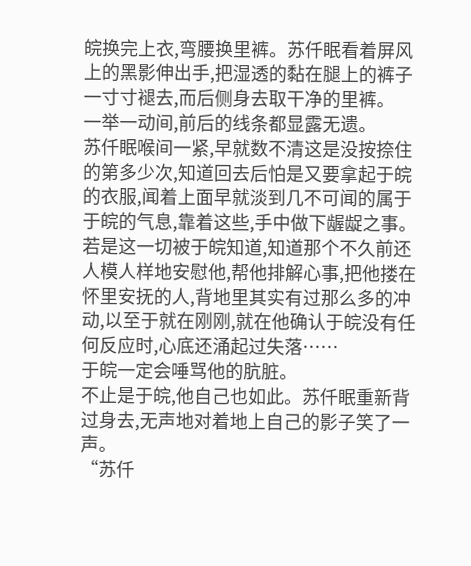皖换完上衣,弯腰换里裤。苏仟眠看着屏风上的黑影伸出手,把湿透的黏在腿上的裤子一寸寸褪去,而后侧身去取干净的里裤。
一举一动间,前后的线条都显露无遗。
苏仟眠喉间一紧,早就数不清这是没按捺住的第多少次,知道回去后怕是又要拿起于皖的衣服,闻着上面早就淡到几不可闻的属于于皖的气息,靠着这些,手中做下龌龊之事。
若是这一切被于皖知道,知道那个不久前还人模人样地安慰他,帮他排解心事,把他搂在怀里安抚的人,背地里其实有过那么多的冲动,以至于就在刚刚,就在他确认于皖没有任何反应时,心底还涌起过失落……
于皖一定会唾骂他的肮脏。
不止是于皖,他自己也如此。苏仟眠重新背过身去,无声地对着地上自己的影子笑了一声。
“苏仟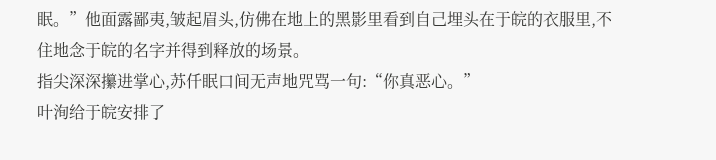眠。”他面露鄙夷,皱起眉头,仿佛在地上的黑影里看到自己埋头在于皖的衣服里,不住地念于皖的名字并得到释放的场景。
指尖深深攥进掌心,苏仟眠口间无声地咒骂一句:“你真恶心。”
叶洵给于皖安排了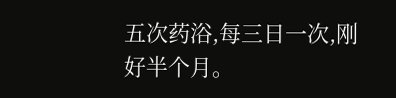五次药浴,每三日一次,刚好半个月。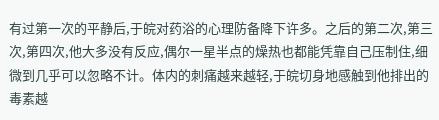有过第一次的平静后,于皖对药浴的心理防备降下许多。之后的第二次,第三次,第四次,他大多没有反应,偶尔一星半点的燥热也都能凭靠自己压制住,细微到几乎可以忽略不计。体内的刺痛越来越轻,于皖切身地感触到他排出的毒素越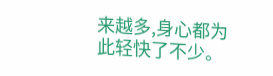来越多,身心都为此轻快了不少。